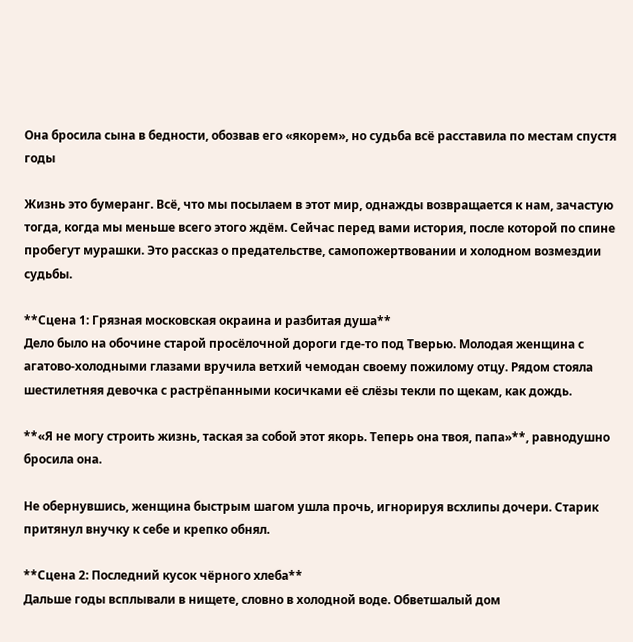Она бросила сына в бедности, обозвав его «якорем», но судьба всё расставила по местам спустя годы

Жизнь это бумеранг. Всё, что мы посылаем в этот мир, однажды возвращается к нам, зачастую тогда, когда мы меньше всего этого ждём. Сейчас перед вами история, после которой по спине пробегут мурашки. Это рассказ о предательстве, самопожертвовании и холодном возмездии судьбы.

**Сцена 1: Грязная московская окраина и разбитая душа**
Дело было на обочине старой просёлочной дороги где-то под Тверью. Молодая женщина с агатово-холодными глазами вручила ветхий чемодан своему пожилому отцу. Рядом стояла шестилетняя девочка с растрёпанными косичками её слёзы текли по щекам, как дождь.

**«Я не могу строить жизнь, таская за собой этот якорь. Теперь она твоя, папа»**, равнодушно бросила она.

Не обернувшись, женщина быстрым шагом ушла прочь, игнорируя всхлипы дочери. Старик притянул внучку к себе и крепко обнял.

**Сцена 2: Последний кусок чёрного хлеба**
Дальше годы всплывали в нищете, словно в холодной воде. Обветшалый дом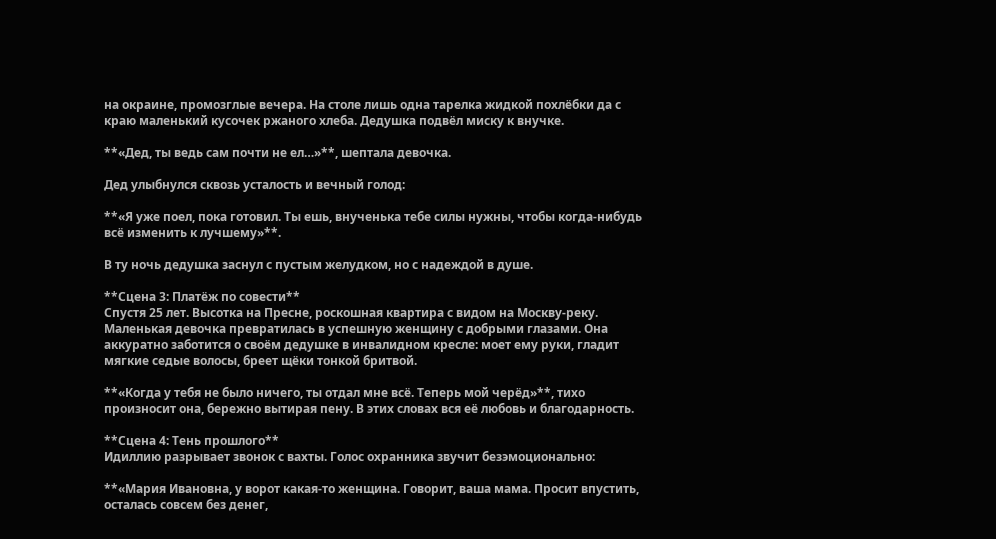на окраине, промозглые вечера. На столе лишь одна тарелка жидкой похлёбки да с краю маленький кусочек ржаного хлеба. Дедушка подвёл миску к внучке.

**«Дед, ты ведь сам почти не ел…»**, шептала девочка.

Дед улыбнулся сквозь усталость и вечный голод:

**«Я уже поел, пока готовил. Ты ешь, внученька тебе силы нужны, чтобы когда-нибудь всё изменить к лучшему»**.

В ту ночь дедушка заснул с пустым желудком, но с надеждой в душе.

**Сцена 3: Платёж по совести**
Спустя 25 лет. Высотка на Пресне, роскошная квартира с видом на Москву-реку. Маленькая девочка превратилась в успешную женщину с добрыми глазами. Она аккуратно заботится о своём дедушке в инвалидном кресле: моет ему руки, гладит мягкие седые волосы, бреет щёки тонкой бритвой.

**«Когда у тебя не было ничего, ты отдал мне всё. Теперь мой черёд»**, тихо произносит она, бережно вытирая пену. В этих словах вся её любовь и благодарность.

**Сцена 4: Тень прошлого**
Идиллию разрывает звонок с вахты. Голос охранника звучит безэмоционально:

**«Мария Ивановна, у ворот какая-то женщина. Говорит, ваша мама. Просит впустить, осталась совсем без денег,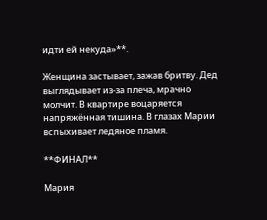идти ей некуда»**.

Женщина застывает, зажав бритву. Дед выглядывает из-за плеча, мрачно молчит. В квартире воцаряется напряжённая тишина. В глазах Марии вспыхивает ледяное пламя.

**ФИНАЛ**

Мария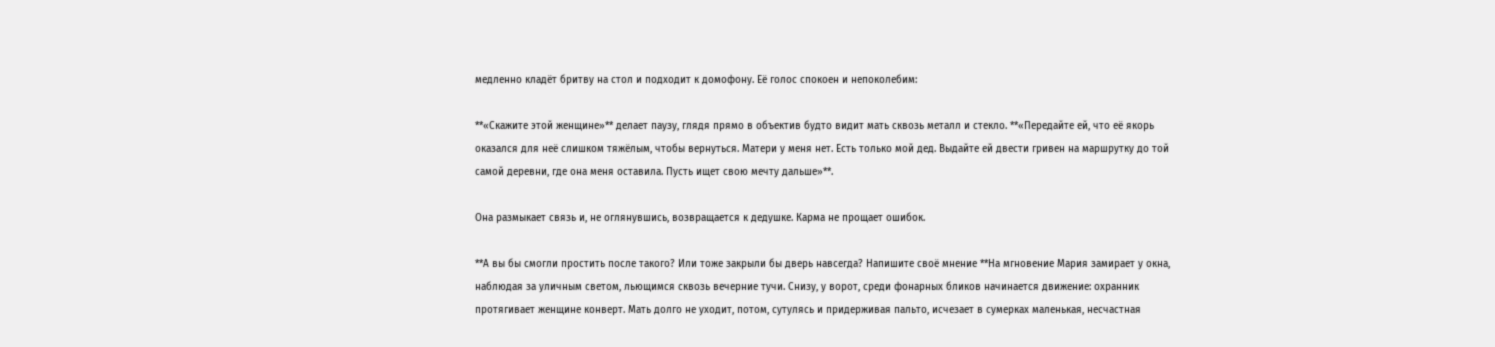медленно кладёт бритву на стол и подходит к домофону. Её голос спокоен и непоколебим:

**«Скажите этой женщине»** делает паузу, глядя прямо в объектив будто видит мать сквозь металл и стекло. **«Передайте ей, что её якорь оказался для неё слишком тяжёлым, чтобы вернуться. Матери у меня нет. Есть только мой дед. Выдайте ей двести гривен на маршрутку до той самой деревни, где она меня оставила. Пусть ищет свою мечту дальше»**.

Она размыкает связь и, не оглянувшись, возвращается к дедушке. Карма не прощает ошибок.

**А вы бы смогли простить после такого? Или тоже закрыли бы дверь навсегда? Напишите своё мнение **На мгновение Мария замирает у окна, наблюдая за уличным светом, льющимся сквозь вечерние тучи. Снизу, у ворот, среди фонарных бликов начинается движение: охранник протягивает женщине конверт. Мать долго не уходит, потом, сутулясь и придерживая пальто, исчезает в сумерках маленькая, несчастная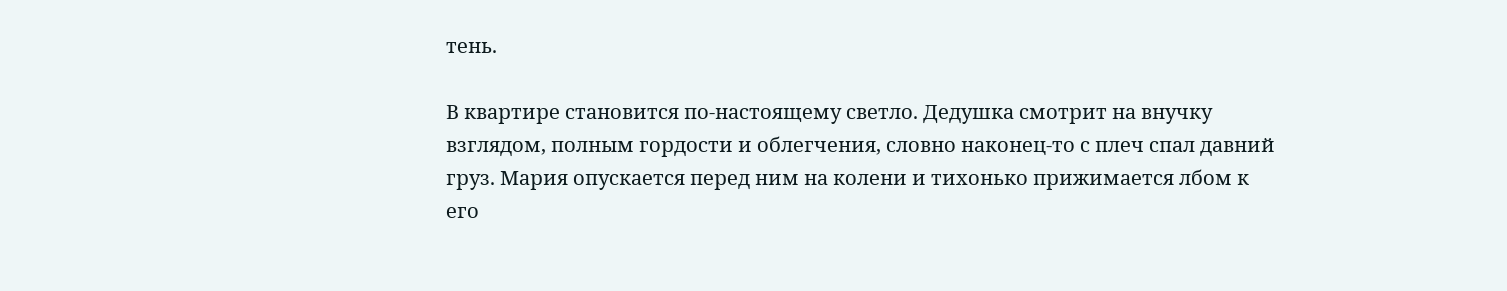тень.

В квартире становится по-настоящему светло. Дедушка смотрит на внучку взглядом, полным гордости и облегчения, словно наконец-то с плеч спал давний груз. Мария опускается перед ним на колени и тихонько прижимается лбом к его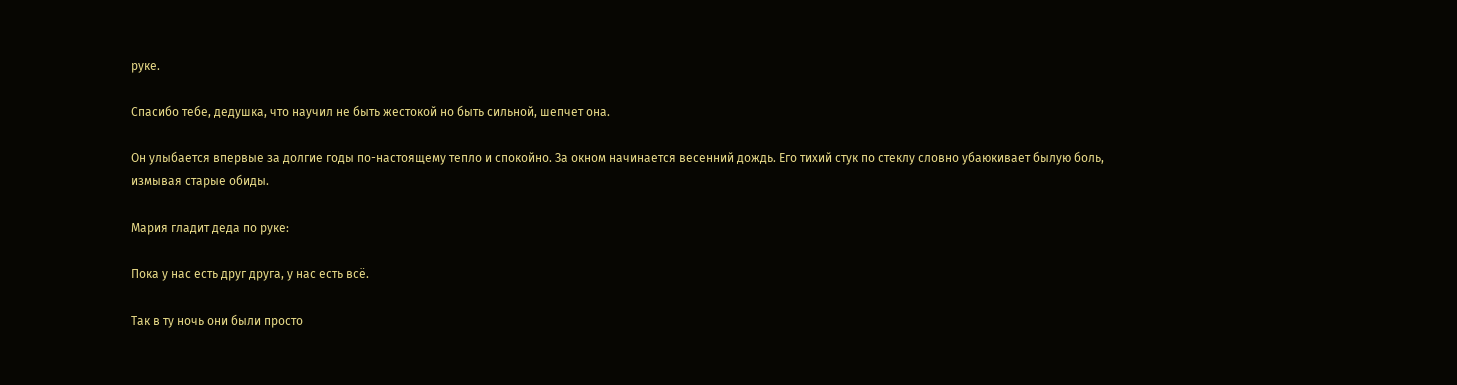руке.

Спасибо тебе, дедушка, что научил не быть жестокой но быть сильной, шепчет она.

Он улыбается впервые за долгие годы по-настоящему тепло и спокойно. За окном начинается весенний дождь. Его тихий стук по стеклу словно убаюкивает былую боль, измывая старые обиды.

Мария гладит деда по руке:

Пока у нас есть друг друга, у нас есть всё.

Так в ту ночь они были просто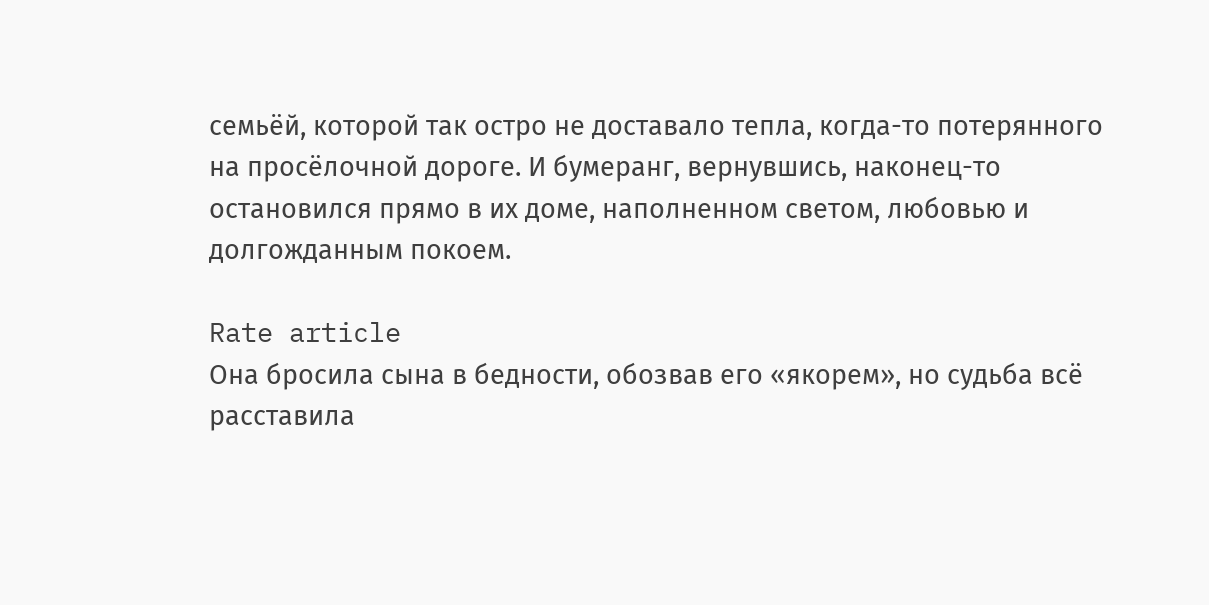семьёй, которой так остро не доставало тепла, когда-то потерянного на просёлочной дороге. И бумеранг, вернувшись, наконец-то остановился прямо в их доме, наполненном светом, любовью и долгожданным покоем.

Rate article
Она бросила сына в бедности, обозвав его «якорем», но судьба всё расставила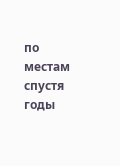по местам спустя годы